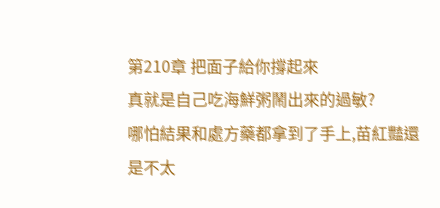第210章 把面子給你撐起來
真就是自己吃海鮮粥鬧出來的過敏?
哪怕結果和處方藥都拿到了手上,苗紅豔還是不太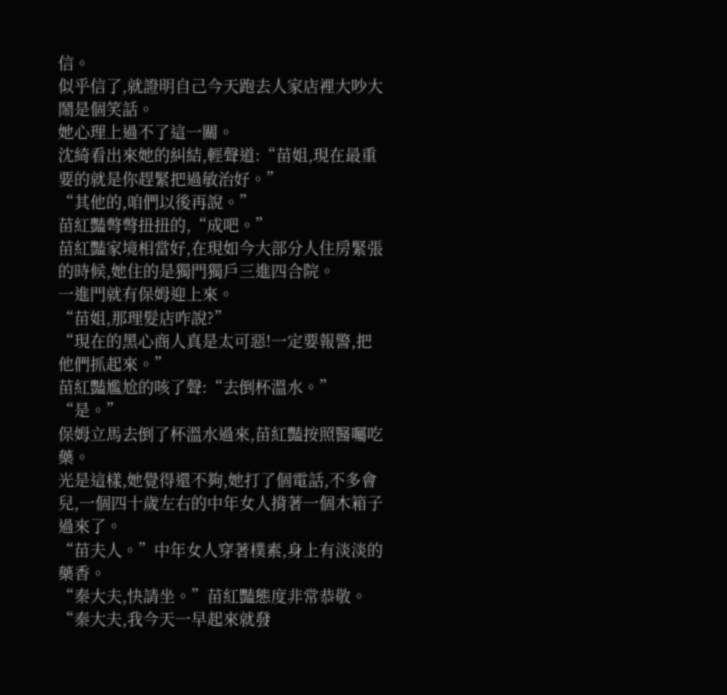信。
似乎信了,就證明自己今天跑去人家店裡大吵大鬧是個笑話。
她心理上過不了這一關。
沈綺看出來她的糾結,輕聲道:“苗姐,現在最重要的就是你趕緊把過敏治好。”
“其他的,咱們以後再說。”
苗紅豔彆彆扭扭的,“成吧。”
苗紅豔家境相當好,在現如今大部分人住房緊張的時候,她住的是獨門獨戶三進四合院。
一進門就有保姆迎上來。
“苗姐,那理髮店咋說?”
“現在的黑心商人真是太可惡!一定要報警,把他們抓起來。”
苗紅豔尷尬的咳了聲:“去倒杯溫水。”
“是。”
保姆立馬去倒了杯溫水過來,苗紅豔按照醫囑吃藥。
光是這樣,她覺得還不夠,她打了個電話,不多會兒,一個四十歲左右的中年女人揹著一個木箱子過來了。
“苗夫人。”中年女人穿著樸素,身上有淡淡的藥香。
“秦大夫,快請坐。”苗紅豔態度非常恭敬。
“秦大夫,我今天一早起來就發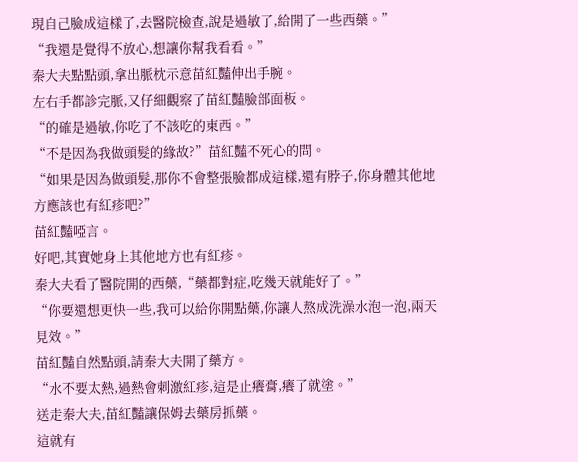現自己臉成這樣了,去醫院檢查,說是過敏了,給開了一些西藥。”
“我還是覺得不放心,想讓你幫我看看。”
秦大夫點點頭,拿出脈枕示意苗紅豔伸出手腕。
左右手都診完脈,又仔細觀察了苗紅豔臉部面板。
“的確是過敏,你吃了不該吃的東西。”
“不是因為我做頭髮的緣故?”苗紅豔不死心的問。
“如果是因為做頭髮,那你不會整張臉都成這樣,還有脖子,你身體其他地方應該也有紅疹吧?”
苗紅豔啞言。
好吧,其實她身上其他地方也有紅疹。
秦大夫看了醫院開的西藥,“藥都對症,吃幾天就能好了。”
“你要還想更快一些,我可以給你開點藥,你讓人熬成洗澡水泡一泡,兩天見效。”
苗紅豔自然點頭,請秦大夫開了藥方。
“水不要太熱,過熱會刺激紅疹,這是止癢膏,癢了就塗。”
送走秦大夫,苗紅豔讓保姆去藥房抓藥。
這就有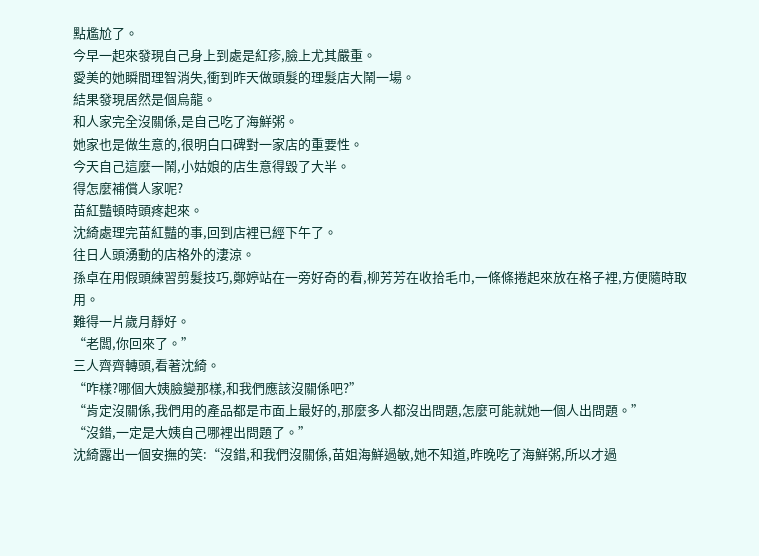點尷尬了。
今早一起來發現自己身上到處是紅疹,臉上尤其嚴重。
愛美的她瞬間理智消失,衝到昨天做頭髮的理髮店大鬧一場。
結果發現居然是個烏龍。
和人家完全沒關係,是自己吃了海鮮粥。
她家也是做生意的,很明白口碑對一家店的重要性。
今天自己這麼一鬧,小姑娘的店生意得毀了大半。
得怎麼補償人家呢?
苗紅豔頓時頭疼起來。
沈綺處理完苗紅豔的事,回到店裡已經下午了。
往日人頭湧動的店格外的淒涼。
孫卓在用假頭練習剪髮技巧,鄭婷站在一旁好奇的看,柳芳芳在收拾毛巾,一條條捲起來放在格子裡,方便隨時取用。
難得一片歲月靜好。
“老闆,你回來了。”
三人齊齊轉頭,看著沈綺。
“咋樣?哪個大姨臉變那樣,和我們應該沒關係吧?”
“肯定沒關係,我們用的產品都是市面上最好的,那麼多人都沒出問題,怎麼可能就她一個人出問題。”
“沒錯,一定是大姨自己哪裡出問題了。”
沈綺露出一個安撫的笑:“沒錯,和我們沒關係,苗姐海鮮過敏,她不知道,昨晚吃了海鮮粥,所以才過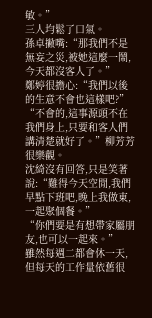敏。”
三人均鬆了口氣。
孫卓撇嘴:“那我們不是無妄之災,被她這麼一鬧,今天都沒客人了。”
鄭婷很擔心:“我們以後的生意不會也這樣吧?”
“不會的,這事源頭不在我們身上,只要和客人們講清楚就好了。”柳芳芳很樂觀。
沈綺沒有回答,只是笑著說:“難得今天空閒,我們早點下班吧,晚上我做東,一起聚個餐。”
“你們要是有想帶家屬朋友,也可以一起來。”
雖然每週二都會休一天,但每天的工作量依舊很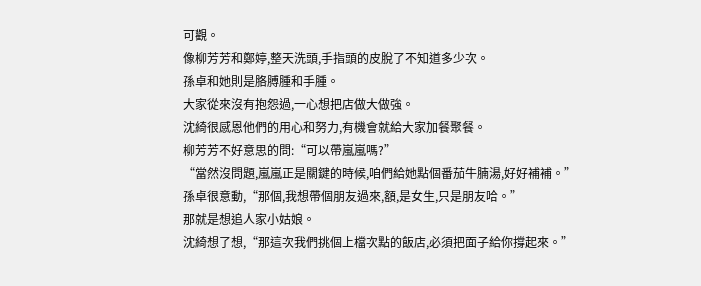可觀。
像柳芳芳和鄭婷,整天洗頭,手指頭的皮脫了不知道多少次。
孫卓和她則是胳膊腫和手腫。
大家從來沒有抱怨過,一心想把店做大做強。
沈綺很感恩他們的用心和努力,有機會就給大家加餐聚餐。
柳芳芳不好意思的問:“可以帶嵐嵐嗎?”
“當然沒問題,嵐嵐正是關鍵的時候,咱們給她點個番茄牛腩湯,好好補補。”
孫卓很意動,“那個,我想帶個朋友過來,額,是女生,只是朋友哈。”
那就是想追人家小姑娘。
沈綺想了想,“那這次我們挑個上檔次點的飯店,必須把面子給你撐起來。”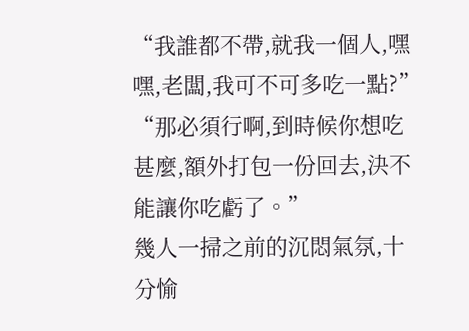“我誰都不帶,就我一個人,嘿嘿,老闆,我可不可多吃一點?”
“那必須行啊,到時候你想吃甚麼,額外打包一份回去,決不能讓你吃虧了。”
幾人一掃之前的沉悶氣氛,十分愉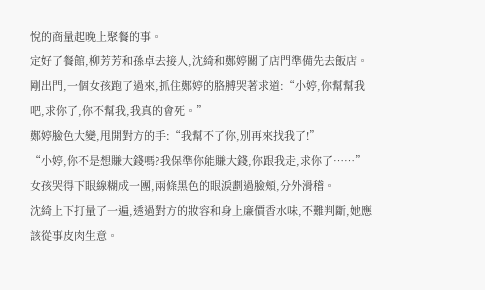悅的商量起晚上聚餐的事。
定好了餐館,柳芳芳和孫卓去接人,沈綺和鄭婷關了店門準備先去飯店。
剛出門,一個女孩跑了過來,抓住鄭婷的胳膊哭著求道:“小婷,你幫幫我吧,求你了,你不幫我,我真的會死。”
鄭婷臉色大變,甩開對方的手:“我幫不了你,別再來找我了!”
“小婷,你不是想賺大錢嗎?我保準你能賺大錢,你跟我走,求你了……”
女孩哭得下眼線糊成一團,兩條黑色的眼淚劃過臉頰,分外滑稽。
沈綺上下打量了一遍,透過對方的妝容和身上廉價香水味,不難判斷,她應該從事皮肉生意。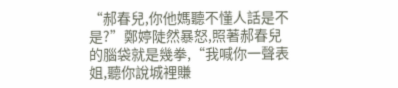“郝春兒,你他媽聽不懂人話是不是?”鄭婷陡然暴怒,照著郝春兒的腦袋就是幾拳,“我喊你一聲表姐,聽你說城裡賺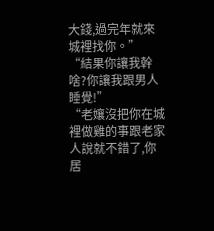大錢,過完年就來城裡找你。”
“結果你讓我幹啥?你讓我跟男人睡覺!”
“老孃沒把你在城裡做雞的事跟老家人說就不錯了,你居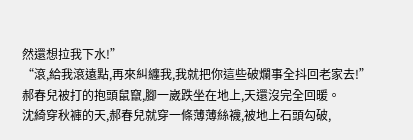然還想拉我下水!”
“滾,給我滾遠點,再來糾纏我,我就把你這些破爛事全抖回老家去!”
郝春兒被打的抱頭鼠竄,腳一崴跌坐在地上,天還沒完全回暖。
沈綺穿秋褲的天,郝春兒就穿一條薄薄絲襪,被地上石頭勾破,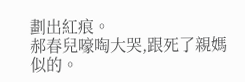劃出紅痕。
郝春兒嚎啕大哭,跟死了親媽似的。